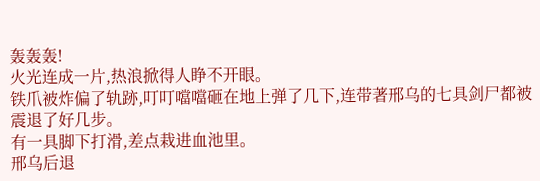轰轰轰!
火光连成一片,热浪掀得人睁不开眼。
铁爪被炸偏了轨跡,叮叮噹噹砸在地上弹了几下,连带著邢乌的七具剑尸都被震退了好几步。
有一具脚下打滑,差点栽进血池里。
邢乌后退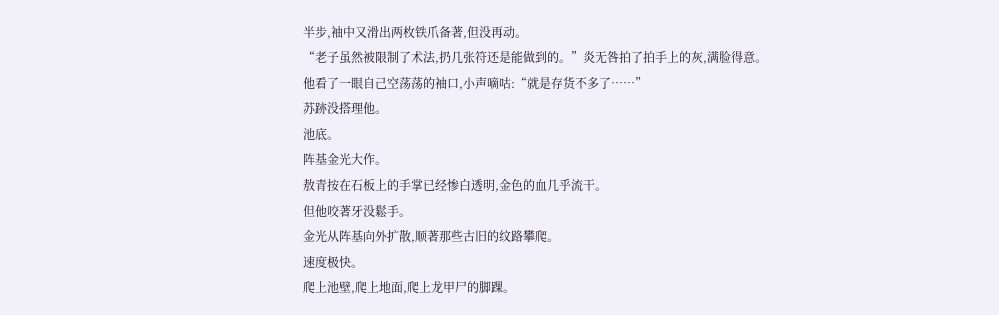半步,袖中又滑出两枚铁爪备著,但没再动。
“老子虽然被限制了术法,扔几张符还是能做到的。”炎无咎拍了拍手上的灰,满脸得意。
他看了一眼自己空荡荡的袖口,小声嘀咕:“就是存货不多了……”
苏跡没搭理他。
池底。
阵基金光大作。
敖青按在石板上的手掌已经惨白透明,金色的血几乎流干。
但他咬著牙没鬆手。
金光从阵基向外扩散,顺著那些古旧的纹路攀爬。
速度极快。
爬上池壁,爬上地面,爬上龙甲尸的脚踝。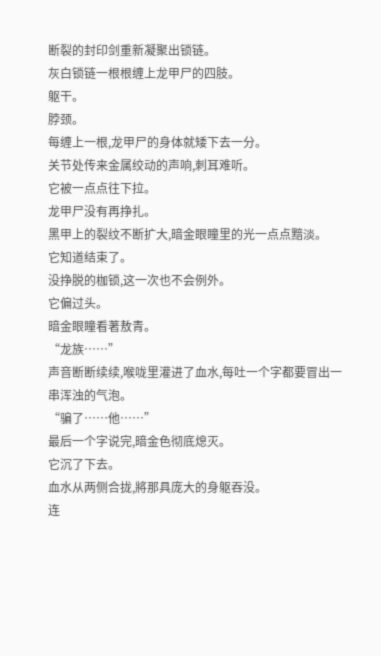断裂的封印剑重新凝聚出锁链。
灰白锁链一根根缠上龙甲尸的四肢。
躯干。
脖颈。
每缠上一根,龙甲尸的身体就矮下去一分。
关节处传来金属绞动的声响,刺耳难听。
它被一点点往下拉。
龙甲尸没有再挣扎。
黑甲上的裂纹不断扩大,暗金眼瞳里的光一点点黯淡。
它知道结束了。
没挣脱的枷锁,这一次也不会例外。
它偏过头。
暗金眼瞳看著敖青。
“龙族……”
声音断断续续,喉咙里灌进了血水,每吐一个字都要冒出一串浑浊的气泡。
“骗了……他……”
最后一个字说完,暗金色彻底熄灭。
它沉了下去。
血水从两侧合拢,將那具庞大的身躯吞没。
连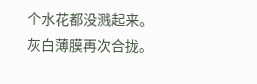个水花都没溅起来。
灰白薄膜再次合拢。